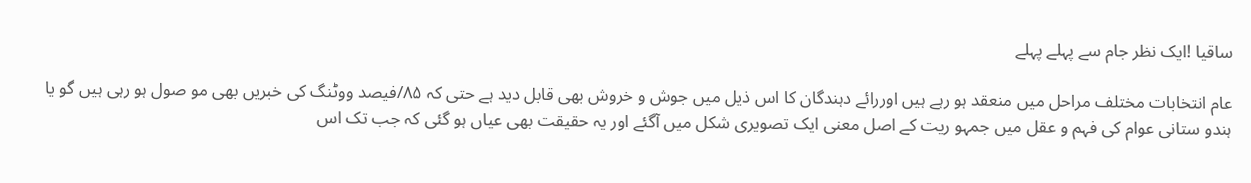ساقیا !ایک نظر جام سے پہلے پہلے

عام انتخابات مختلف مراحل میں منعقد ہو رہے ہیں اوررائے دہندگان کا اس ذیل میں جوش و خروش بھی قابل دید ہے حتی کہ ۸۵/فیصد ووٹنگ کی خبریں بھی مو صول ہو رہی ہیں گو یا ہندو ستانی عوام کی فہم و عقل میں جمہو ریت کے اصل معنی ایک تصویری شکل میں آگئے اور یہ حقیقت بھی عیاں ہو گئی کہ جب تک اس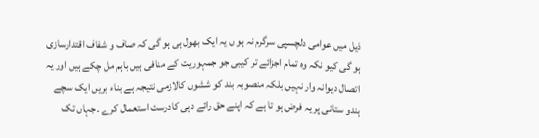ذیل میں عوامی دلچسپی سرگرم نہ ہو ں یہ ایک بھول ہی ہو گی کہ صاف و شفاف اقتدارسازی ہو گی کیو نکہ وہ تمام اجزائے تر کیبی جو جمہوریت کے منافی ہیں باہم مل چکے ہیں اور یہ اتصال دیوانہ وار نہیں بلکہ منصوبہ بند کو ششوں کالازمی نتیجہ ہے بناء بریں ایک سچے ہندو ستانی پر یہ فرض ہو تا ہے کہ اپنے حق رائے دہی کادرست استعمال کرے ۔جہاں تک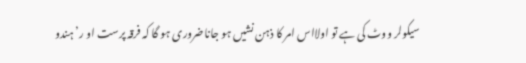سیکولر ووٹ کی ہے تو اولااس امر کا ذہن نشیں ہو جاناضروری ہو گا کہ فرقہ پرست او ر’ہندو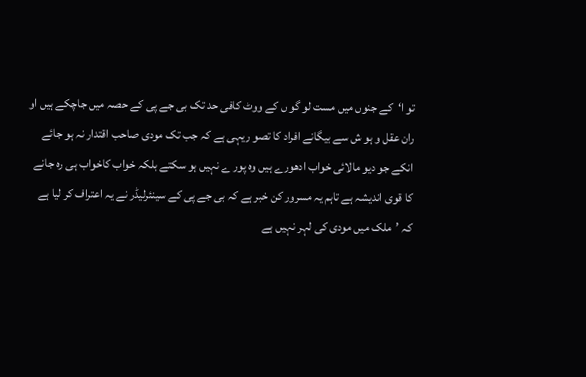تو ا‘کے جنوں میں مست لو گو ں کے ووٹ کافی حد تک بی جے پی کے حصہ میں جاچکے ہیں او ران عقل و ہو ش سے بیگانے افراد کا تصو ریہی ہے کہ جب تک مودی صاحب اقتدار نہ ہو جائے انکے جو دیو مالائی خواب ادھورے ہیں وہ پور ے نہیں ہو سکتے بلکہ خواب کاخواب ہی رہ جانے کا قوی اندیشہ ہے تاہم یہ مسرور کن خبر ہے کہ بی جے پی کے سینئرلیڈر نے یہ اعتراف کر لیا ہے کہ ’ملک میں مودی کی لہر نہیں ہے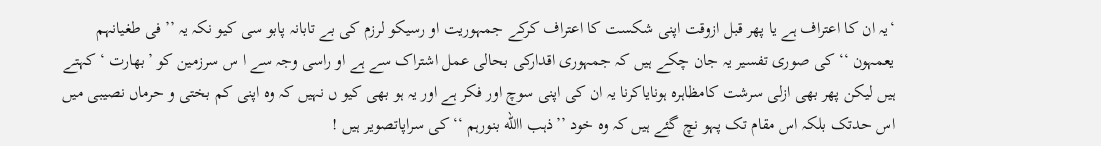‘یہ ان کا اعتراف ہے یا پھر قبل ازوقت اپنی شکست کا اعتراف کرکے جمہوریت او رسیکو لرزم کی بے تابانہ پابو سی کیو نکہ یہ ’’فی طغیانہم یعمہون ‘‘ کی صوری تفسیر یہ جان چکے ہیں کہ جمہوری اقدارکی بحالی عمل اشتراک سے ہے او راسی وجہ سے ا س سرزمین کو ’بھارت ‘کہتے ہیں لیکن پھر بھی ازلی سرشت کامظاہرہ ہونایاکرنا یہ ان کی اپنی سوچ اور فکر ہے اور یہ ہو بھی کیو ں نہیں کہ وہ اپنی کم بختی و حرماں نصیبی میں اس حدتک بلکہ اس مقام تک پہو نچ گئے ہیں کہ وہ خود ’’ذہب االله بنورہم ‘‘کی سراپاتصویر ہیں !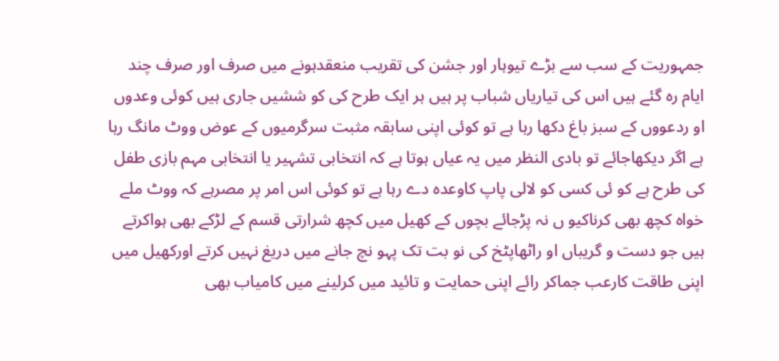جمہوریت کے سب سے بڑے تیوہار اور جشن کی تقریب منعقدہونے میں صرف اور صرف چند ایام رہ گئے ہیں اس کی تیاریاں شباب پر ہیں ہر ایک طرح کی کو ششیں جاری ہیں کوئی وعدوں او ردعووں کے سبز باغ دکھا رہا ہے تو کوئی اپنی سابقہ مثبت سرگرمیوں کے عوض ووٹ مانگ رہا ہے اگر دیکھاجائے تو بادی النظر میں یہ عیاں ہوتا ہے کہ انتخابی تشہیر یا انتخابی مہم بازی طفل کی طرح ہے کو ئی کسی کو لالی پاپ کاوعدہ دے رہا ہے تو کوئی اس امر پر مصرہے کہ ووٹ ملے خواہ کچھ بھی کرناکیو ں نہ پڑجائے بچوں کے کھیل میں کچھ شرارتی قسم کے لڑکے بھی ہواکرتے ہیں جو دست و گریباں او راٹھاپٹخ کی نو بت تک پہو نچ جانے میں دریغ نہیں کرتے اورکھیل میں اپنی طاقت کارعب جماکر رائے اپنی حمایت و تائید میں کرلینے میں کامیاب بھی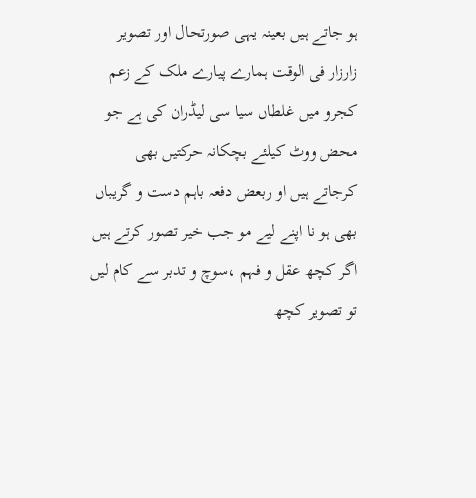ہو جاتے ہیں بعینہ یہی صورتحال اور تصویر زارزار فی الوقت ہمارے پیارے ملک کے زعم کجرو میں غلطاں سیا سی لیڈران کی ہے جو محض ووٹ کیلئے بچکانہ حرکتیں بھی کرجاتے ہیں او ربعض دفعہ باہم دست و گریباں بھی ہو نا اپنے لیے مو جب خیر تصور کرتے ہیں اگر کچھ عقل و فہم ،سوچ و تدبر سے کام لیں تو تصویر کچھ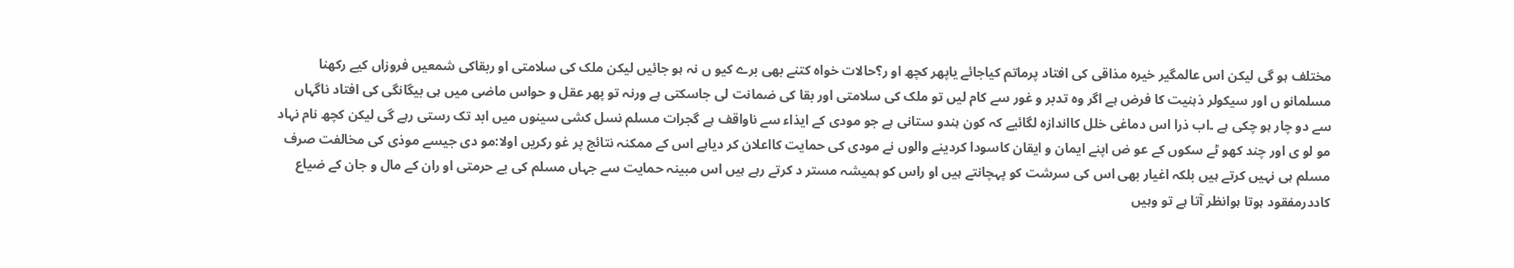مختلف ہو گی لیکن اس عالمگیر خیرہ مذاقی کی افتاد پرماتم کیاجائے یاپھر کچھ او ر؟حالات خواہ کتنے بھی برے کیو ں نہ ہو جائیں لیکن ملک کی سلامتی او ربقاکی شمعیں فروزاں کیے رکھنا مسلمانو ں اور سیکولر ذہنیت کا فرض ہے اگر وہ تدبر و غور سے کام لیں تو ملک کی سلامتی اور بقا کی ضمانت لی جاسکتی ہے ورنہ تو پھر عقل و حواس ماضی میں ہی بیگانگی کی افتاد ناگہاں سے دو چار ہو چکی ہے ۔اب ذرا اس دماغی خلل کااندازہ لگائیے کہ کون ہندو ستانی ہے جو مودی کے ایذاء سے ناواقف ہے گجرات مسلم نسل کشی سینوں میں ابد تک رستی رہے گی لیکن کچھ نام نہاد مو لو ی اور چند کھو ٹے سکوں کے عو ض اپنے ایمان و ایقان کاسودا کردینے والوں نے مودی کی حمایت کااعلان کر دیاہے اس کے ممکنہ نتائج پر غو رکریں اولا:مو دی جیسے موذی کی مخالفت صرف مسلم ہی نہیں کرتے ہیں بلکہ اغیار بھی اس کی سرشت کو پہچانتے ہیں او راس کو ہمیشہ مستر د کرتے رہے ہیں اس مبینہ حمایت سے جہاں مسلم کی بے حرمتی او ران کے مال و جان کے ضیاع کاددرمفقود ہوتا ہوانظر آتا ہے تو وہیں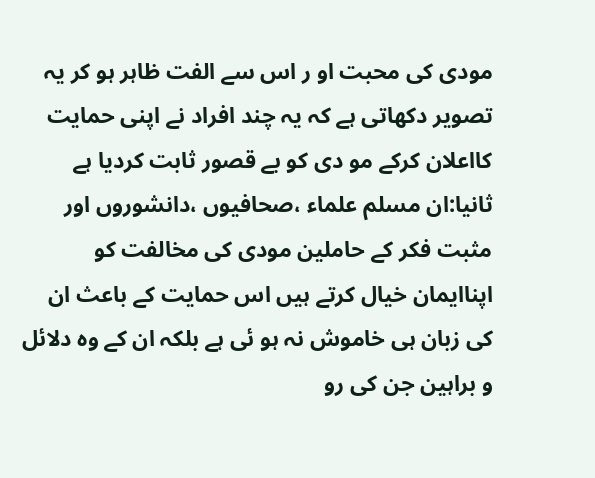مودی کی محبت او ر اس سے الفت ظاہر ہو کر یہ تصویر دکھاتی ہے کہ یہ چند افراد نے اپنی حمایت کااعلان کرکے مو دی کو بے قصور ثابت کردیا ہے ثانیا:ان مسلم علماء ،صحافیوں ،دانشوروں اور مثبت فکر کے حاملین مودی کی مخالفت کو اپناایمان خیال کرتے ہیں اس حمایت کے باعث ان کی زبان ہی خاموش نہ ہو ئی ہے بلکہ ان کے وہ دلائل و براہین جن کی رو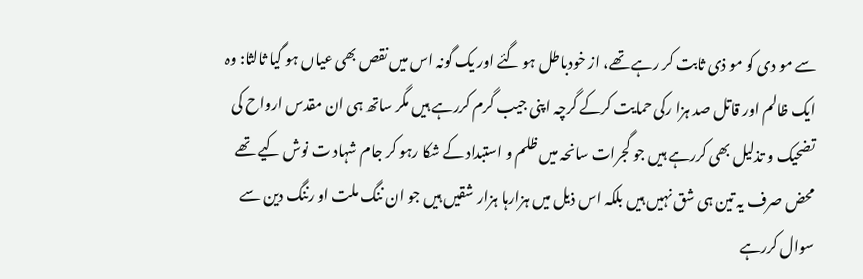سے مو دی کو مو ذی ثابت کر رہے تھے، از خودباطل ہو گئے اور یک گونہ اس میں نقص بھی عیاں ہو گیا ثالثا: وہ ایک ظالم اور قاتل صد ہزا رکی حمایت کرکے گرچہ اپنی جیب گرم کررہے ہیں مگر ساتھ ہی ان مقدس ارواح کی تضحیک و تذلیل بھی کررہے ہیں جو گجرات سانحہ میں ظلم و استبداد کے شکا رہو کر جام شہاد ت نوش کیے تھے محض صرف یہ تین ہی شق نہیں ہیں بلکہ اس ذیل میں ہزارہا ہزار شقیں ہیں جو ان ننگ ملت او رننگ دین سے سوال کررہے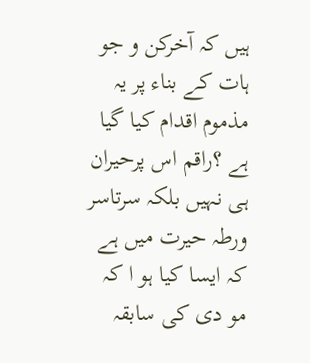ہیں کہ آخرکن و جو ہات کے بناء پر یہ مذموم اقدام کیا گیا ہے ؟راقم اس پرحیران ہی نہیں بلکہ سرتاسر ورطہ حیرت میں ہے کہ ایسا کیا ہو ا کہ مو دی کی سابقہ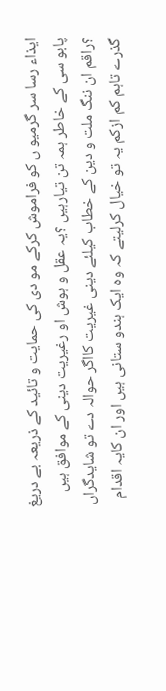ایذاء رسا سر گرمیو ں کو فراموش کرکے مو دی کی حمایت و تائید کے ذریعہ بے دریغ پابو سی کے خاطر ہمہ تن تیارہیں ؟یہ عقل و ہوش او رغیریت دینی کے موافق ہیں ؟راقم ان ننگ ملت و دین کے خطاب کیلئے دینی غیریت کااگر حوالہ دے تو شایدگراں گذرے تاہم کم ازکم یہ تو خیال کرلیتے کہ وہ ایک ہندو ستانی ہیں اور ان کایہ اقدام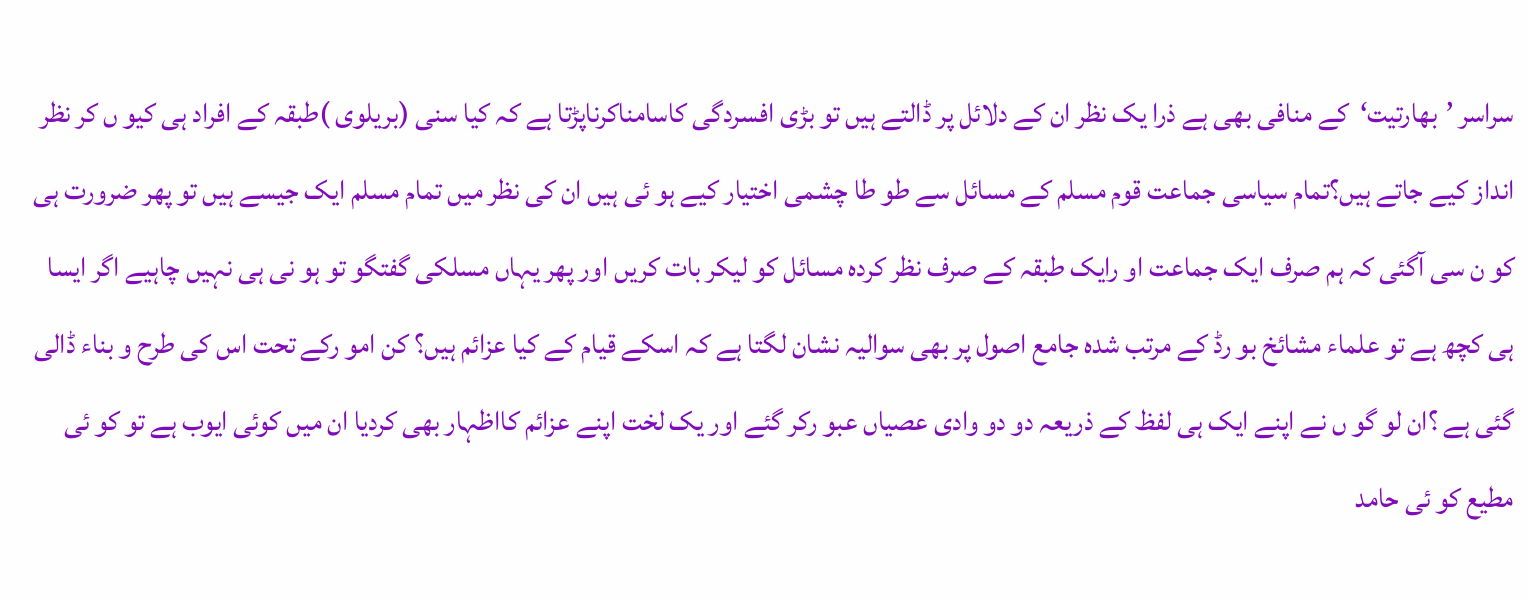سراسر ’بھارتیت‘کے منافی بھی ہے ذرا یک نظر ان کے دلائل پر ڈالتے ہیں تو بڑی افسردگی کاسامناکرناپڑتا ہے کہ کیا سنی (بریلوی )طبقہ کے افراد ہی کیو ں کر نظر انداز کیے جاتے ہیں؟تمام سیاسی جماعت قوم مسلم کے مسائل سے طو طا چشمی اختیار کیے ہو ئی ہیں ان کی نظر میں تمام مسلم ایک جیسے ہیں تو پھر ضرورت ہی کو ن سی آگئی کہ ہم صرف ایک جماعت او رایک طبقہ کے صرف نظر کردہ مسائل کو لیکر بات کریں اور پھر یہاں مسلکی گفتگو تو ہو نی ہی نہیں چاہیے اگر ایسا ہی کچھ ہے تو علماء مشائخ بو رڈ کے مرتب شدہ جامع اصول پر بھی سوالیہ نشان لگتا ہے کہ اسکے قیام کے کیا عزائم ہیں؟ کن امو رکے تحت اس کی طرح و بناء ڈالی گئی ہے ؟ان لو گو ں نے اپنے ایک ہی لفظ کے ذریعہ دو دو وادی عصیاں عبو رکر گئے اور یک لخت اپنے عزائم کااظہار بھی کردیا ان میں کوئی ایوب ہے تو کو ئی مطیع کو ئی حامد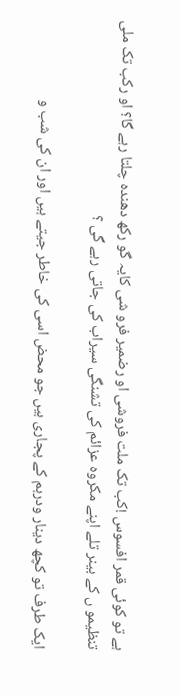ہے تو کوئی قمر افسوس !کب تک ملت فروشی او رضمیر فرو شی کایہ گو رکھ دھندہ چلتا رہے گا؟ او رکب تک ملی تنظیمو ں کے بینر تلے اپنے مکروہ عزائم کی تشنگی سیراب کی جاتی رہے گی ؟

ایک طرف تو کچھ دینار ودرہم کے پجاری ہیں جو محض اسی کی خاطر جیتے ہیں اور ان کی شب و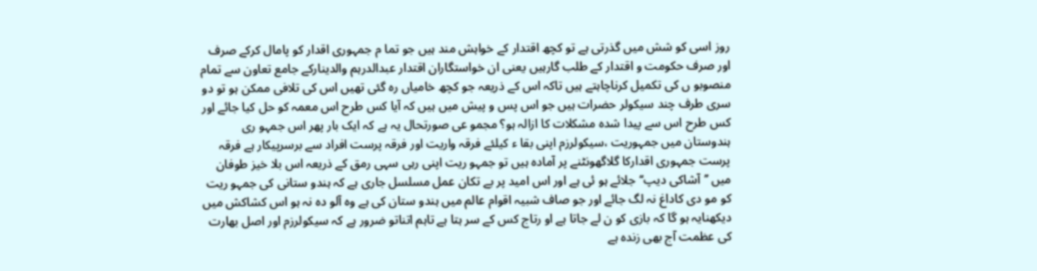روز اسی کو شش میں گذرتی ہے تو کچھ اقتدار کے خواہش مند ہیں جو تما م جمہوری اقدار کو پامال کرکے صرف اور صرف حکومت و اقتدار کے طلب گارہیں یعنی ان خواستگاران اقتدار عبدالدرہم والدینارکے جامع تعاون سے تمام منصوبو ں کی تکمیل کرناچاہتے ہیں تاکہ اس کے ذریعہ جو کچھ خامیاں رہ گئی تھیں اس کی تلافی ممکن ہو تو دو سری طرف چند سیکولر حضرات ہیں جو اس پس و پیش میں ہیں کہ آیا کس طرح اس معمہ کو حل کیا جائے اور کس طرح اس سے پیدا شدہ مشکلات کا ازالہ ہو؟ مجمو عی صورتحال یہ ہے کہ ایک بار پھر اس جمہو ری ہندوستان میں جمہوریت ،سیکولرزم اپنی بقا ء کیلئے فرقہ واریت اور فرقہ پرست افراد سے برسرپیکار ہے فرقہ پرست جمہوری اقدارکا گلاگھونٹنے پر آمادہ ہیں تو جمہو ریت اپنی رہی سہی رمق کے ذریعہ اس بلا خیز طوفان میں ’’آشاکی دیپ‘‘جلائے ہو ئی ہے اور اس امید پر بے تکان عمل مسلسل جاری ہے کہ ہندو ستانی کی جمہو ریت کو مو دی کاداغ نہ لگ جائے اور جو صاف شبیہ اقوام عالم میں ہندو ستان کی ہے وہ آلو دہ نہ ہو اس کشاکش میں دیکھنایہ ہو گا کہ بازی کو ن لے جاتا ہے او رتاج کس کے سر ہتا ہے تاہم اتناتو ضرور ہے کہ سیکولرزم اور اصل بھارت کی عظمت آج بھی زندہ ہے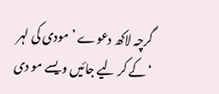گرچہ لاکھ دعوے ’مودی کی لہر ‘کے کر لیے جائیں ویسے مو دی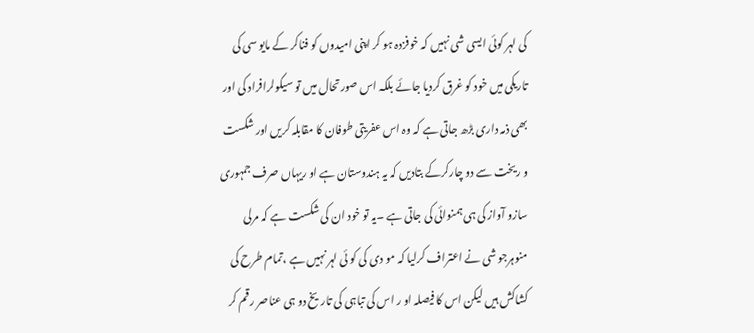کی لہر کوئی ایسی شی نہیں کہ خوفزدہ ہو کر اپنی امیدوں کو فناکر کے مایو سی کی تاریکی میں خود کو غرق کردیا جائے بلکہ اس صورتحال میں تو سیکولرافراد کی اور بھی ذمہ داری بڑھ جاتی ہے کہ وہ اس عفریتی طوفان کا مقابلہ کریں اور شکست و ریخت سے دو چارکرکے بتادیں کہ یہ ہندوستان ہے او ریہاں صرف جمہوری سازو آواز کی ہی ہمنوائی کی جاتی ہے ۔یہ تو خود ان کی شکست ہے کہ مرلی منوہرجو شی نے اعتراف کرلیا کہ مو دی کی کو ئی لہر نہیں ہے ،تمام طرح کی کشاکش ہیں لیکن اس کا فیصلہ او ر اس کی تباہی کی تاریخ دو ہی عناصر رقم کر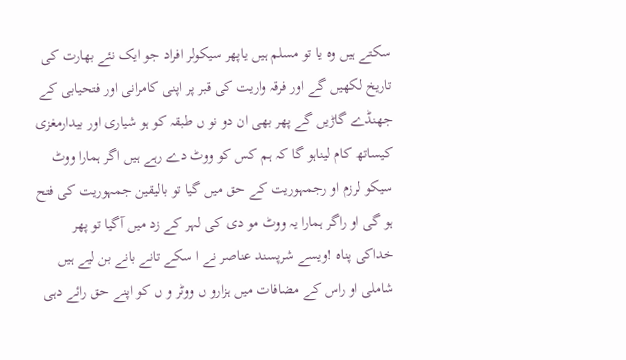سکتے ہیں وہ یا تو مسلم ہیں یاپھر سیکولر افراد جو ایک نئے بھارت کی تاریخ لکھیں گے اور فرقہ واریت کی قبر پر اپنی کامرانی اور فتحیابی کے جھنڈے گاڑیں گے پھر بھی ان دو نو ں طبقہ کو ہو شیاری اور بیدارمغزی کیساتھ کام لیناہو گا کہ ہم کس کو ووٹ دے رہے ہیں اگر ہمارا ووٹ سیکو لرزم او رجمہوریت کے حق میں گیا تو بالیقین جمہوریت کی فتح ہو گی او راگر ہمارا یہ ووٹ مو دی کی لہر کے زد میں آگیا تو پھر خداکی پناہ !ویسے شرپسند عناصر نے ا سکے تانے بانے بن لیے ہیں شاملی او راس کے مضافات میں ہزارو ں ووٹر و ں کو اپنے حق رائے دہی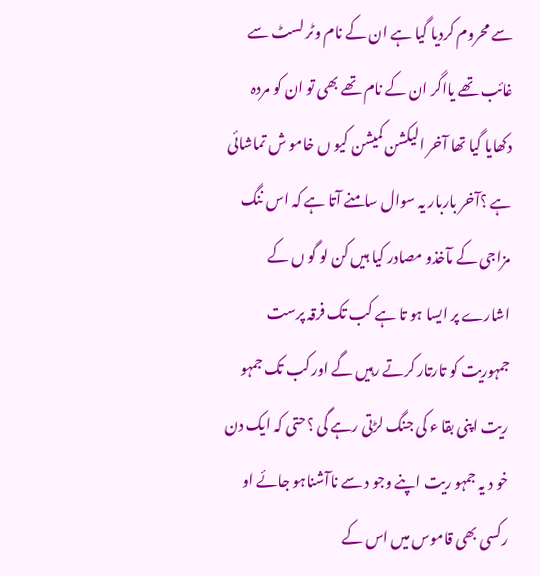سے محروم کردیا گیا ہے ان کے نام وٹر لسٹ سے غائب تھے یااگر ان کے نام تھے بھی تو ان کو مردہ دکھایا گیا تھا آخر الیکشن کمیشن کیو ں خامو ش تماشائی ہے ؟آخر باربار یہ سوال سامنے آتا ہے کہ اس ننگ مزاجی کے مآخذو مصادر کیا ہیں کن لو گو ں کے اشارے پر ایسا ہو تا ہے کب تک فرقہ پرست جمہوریت کو تارتار کرتے رہیں گے اور کب تک جمہو ریت اپنی بقا ء کی جنگ لڑتی رہے گی ؟حتی کہ ایک دن خو د یہ جمہو ریت اپنے وجو د سے ناآشناہو جائے او رکسی بھی قاموس میں اس کے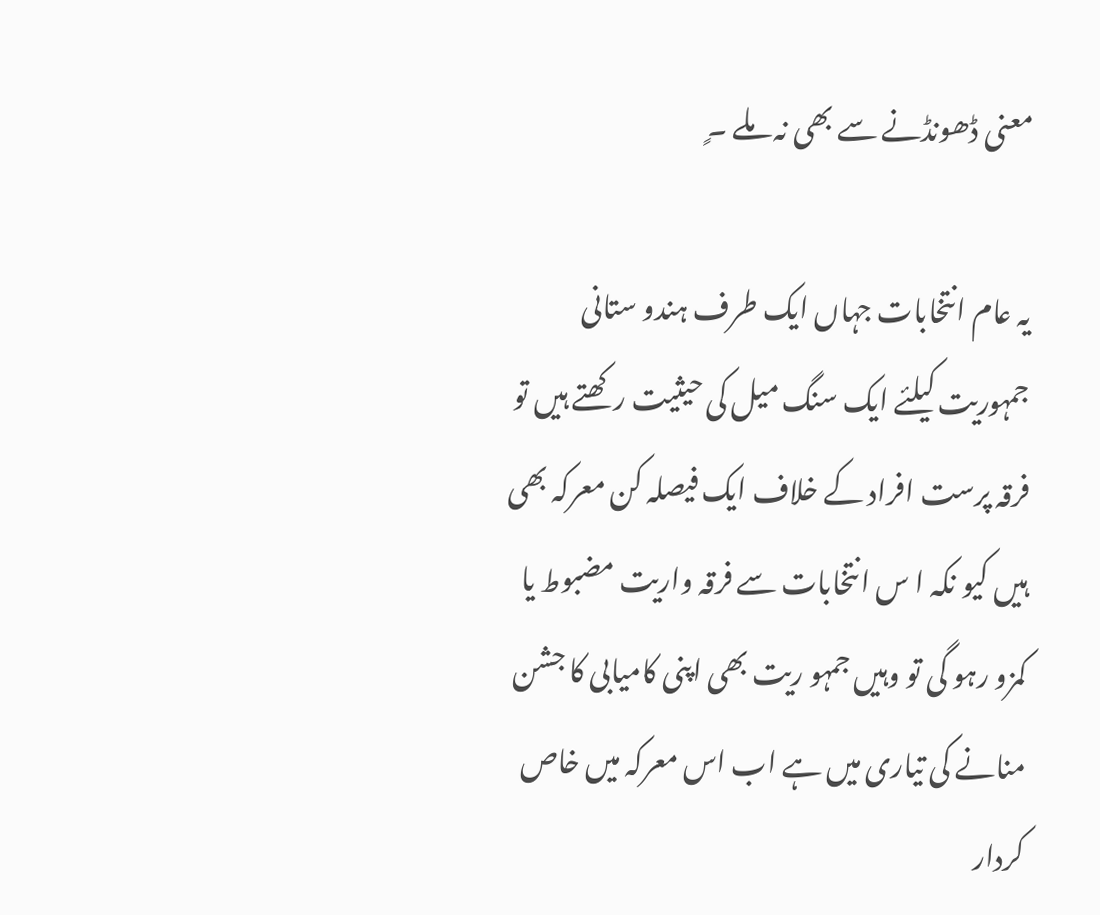معنی ڈھونڈنے سے بھی نہ ملے ۔ٍ

یہ عام انتخابات جہاں ایک طرف ہندو ستانی جمہوریت کیلئے ایک سنگ میل کی حیثیت رکھتے ہیں تو فرقہ پرست افراد کے خلاف ایک فیصلہ کن معرکہ بھی ہیں کیو نکہ ا س انتخابات سے فرقہ واریت مضبوط یا کمزو رہو گی تو وہیں جمہو ریت بھی اپنی کامیابی کا جشن منانے کی تیاری میں ہے اب اس معرکہ میں خاص کردار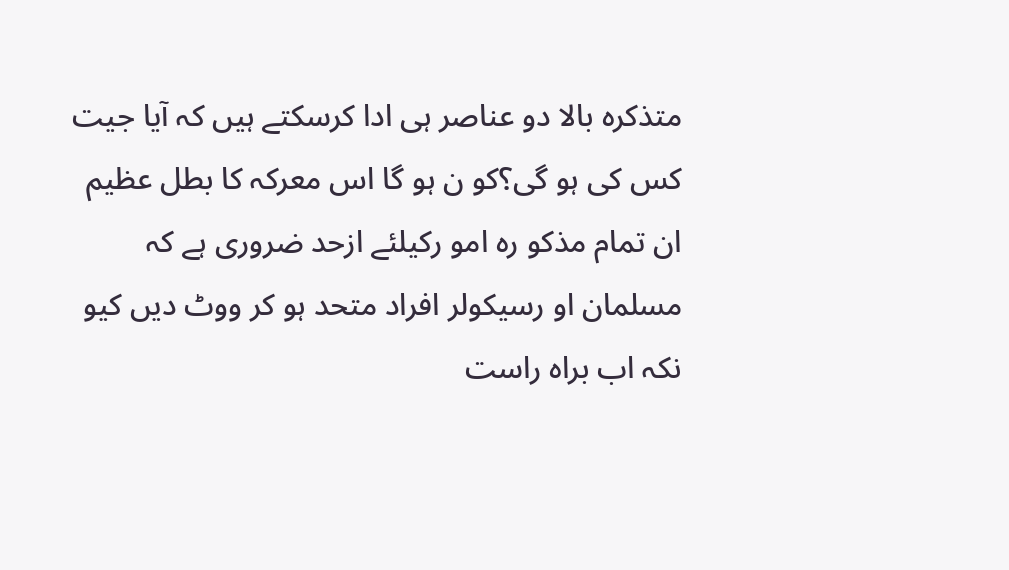متذکرہ بالا دو عناصر ہی ادا کرسکتے ہیں کہ آیا جیت کس کی ہو گی؟کو ن ہو گا اس معرکہ کا بطل عظیم ان تمام مذکو رہ امو رکیلئے ازحد ضروری ہے کہ مسلمان او رسیکولر افراد متحد ہو کر ووٹ دیں کیو نکہ اب براہ راست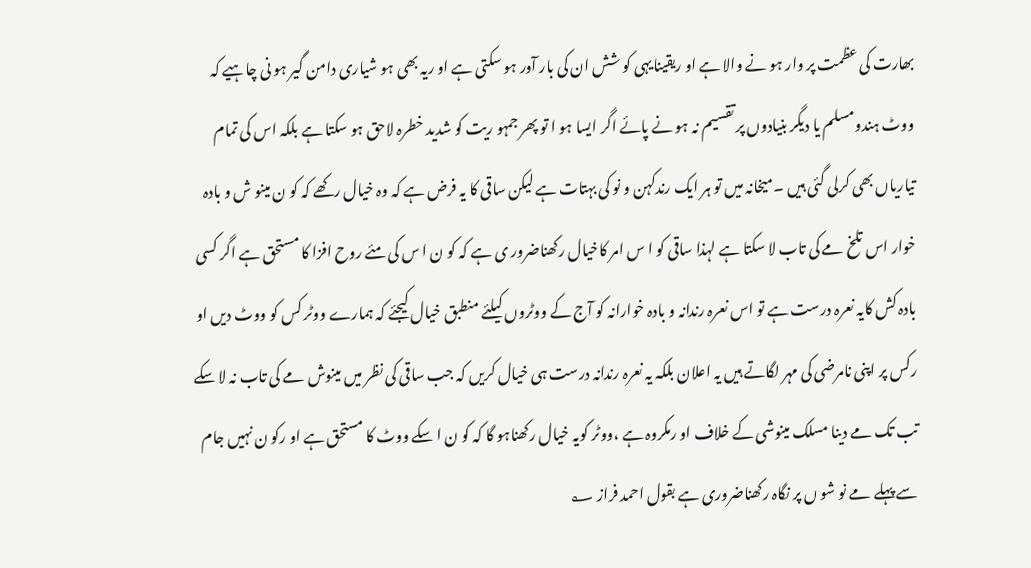بھارت کی عظمت پر وار ہو نے والا ہے او ریقینایہی کو شش ان کی بار آور ہو سکتی ہے او ریہ بھی ہو شیاری دامن گیر ہو نی چاہیے کہ ووٹ ہندومسلم یا دیگر بنیادوں پر تقسیم نہ ہو نے پائے اگر ایسا ہو ا تو پھر جمہو ریت کو شدید خطرہ لاحق ہو سکتا ہے بلکہ اس کی تمام تیاریاں بھی کرلی گئی ہیں ۔میخانہ میں تو ہر ایک رندکہن و نو کی بہتات ہے لیکن ساقی کا یہ فرض ہے کہ وہ خیال رکھے کہ کو ن مینو ش و بادہ خوار اس تلخ مے کی تاب لا سکتا ہے لہذا ساقی کو ا س امر کاخیال رکھناضرور ی ہے کہ کو ن ا س کی مئے روح افزا کا مستحق ہے اگر کسی بادہ کش کایہ نعرہ درست ہے تو اس نعرہ رندانہ و بادہ خوارانہ کو آج کے ووٹروں کیلئے منطبق خیال کیجئے کہ ہمارے ووٹر کس کو ووٹ دیں او رکس پر اپنی نامرضی کی مہر لگاتے ہیں یہ اعلان بلکہ یہ نعرہ رندانہ درست ہی خیال کریں کہ جب ساقی کی نظر میں مینوش مے کی تاب نہ لا سکے تب تک مے دینا مسلک مینوشی کے خلاف او رمکروہ ہے ،ووٹر کویہ خیال رکھناہو گا کہ کو ن ا سکے ووٹ کا مستحق ہے او رکو ن نہیں جام سے پہلے مے نو شو ں پر نگاہ رکھناضروری ہے بقول احمد فراز ؂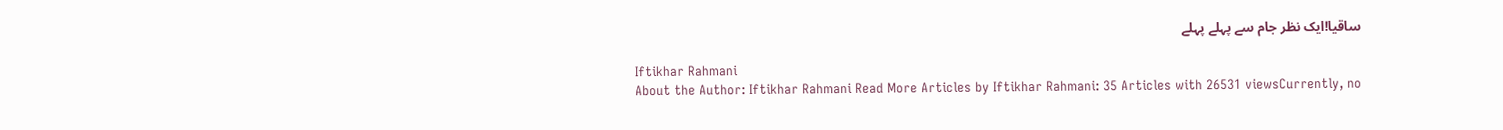ساقیا!ایک نظر جام سے پہلے پہلے

Iftikhar Rahmani
About the Author: Iftikhar Rahmani Read More Articles by Iftikhar Rahmani: 35 Articles with 26531 viewsCurrently, no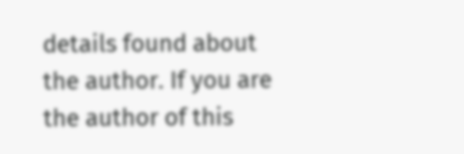details found about the author. If you are the author of this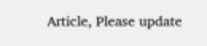Article, Please update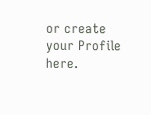or create your Profile here.